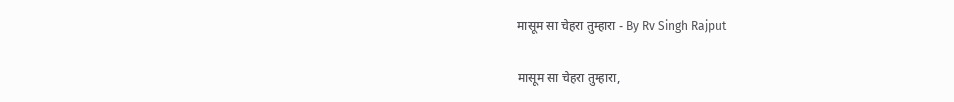मासूम सा चेहरा तुम्हारा - By Rv Singh Rajput

मासूम सा चेहरा तुम्हारा,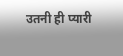उतनी ही प्यारी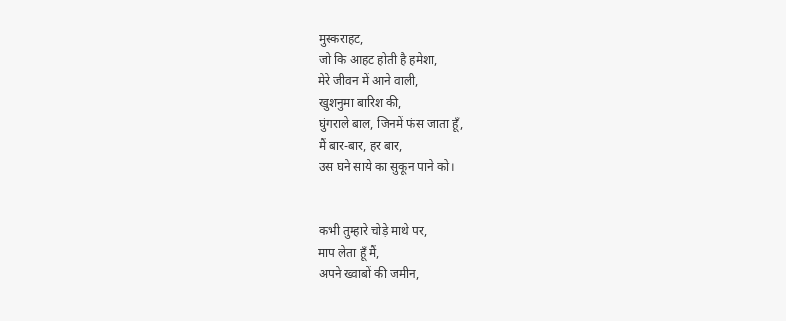मुस्कराहट,
जो कि आहट होती है हमेशा,
मेरे जीवन में आने वाली,
खुशनुमा बारिश की,
घुंगराले बाल, जिनमें फंस जाता हूँ,
मैं बार-बार, हर बार,
उस घने साये का सुकून पाने को।


कभी तुम्हारे चोड़े माथे पर,
माप लेता हूँ मैं,
अपने ख्वाबों की जमीन,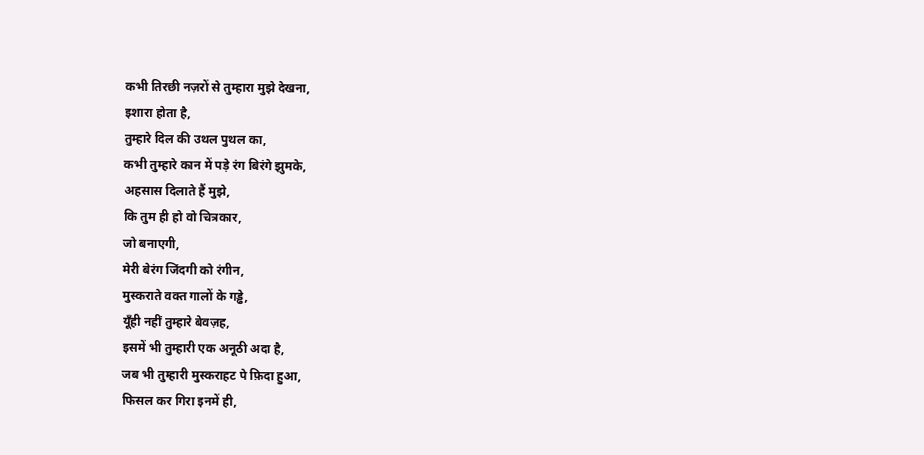कभी तिरछी नज़रों से तुम्हारा मुझे देखना,
इशारा होता है,
तुम्हारे दिल की उथल पुथल का,
कभी तुम्हारे कान में पड़े रंग बिरंगे झुमके,
अहसास दिलाते हैं मुझे,
कि तुम ही हो वो चित्रकार,
जो बनाएगी,
मेरी बेरंग जिंदगी को रंगीन,
मुस्कराते वक्त गालों के गड्ढे,
यूँही नहीं तुम्हारे बेवज़ह,
इसमें भी तुम्हारी एक अनूठी अदा है,
जब भी तुम्हारी मुस्कराहट पे फ़िदा हुआ,
फिसल कर गिरा इनमें ही,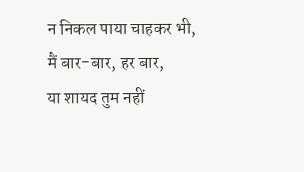न निकल पाया चाहकर भी,
मैं बार-बार, हर बार,
या शायद तुम नहीं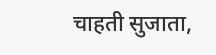चाहती सुजाता,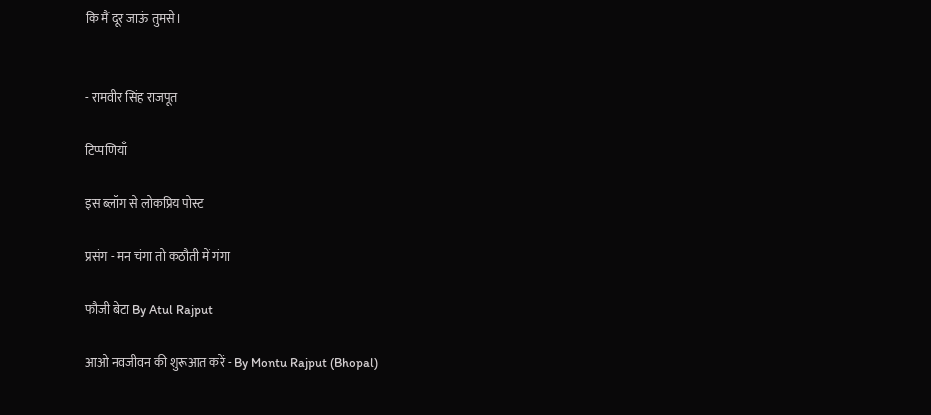कि मैं दूर जाऊं तुमसे।


- रामवीर सिंह राजपूत

टिप्पणियाँ

इस ब्लॉग से लोकप्रिय पोस्ट

प्रसंग - मन चंगा तो कठौती में गंगा

फौजी बेटा By Atul Rajput

आओ नवजीवन की शुरूआत करें - By Montu Rajput (Bhopal)